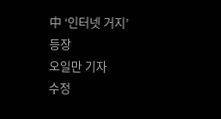中 ‘인터넷 거지’ 등장
오일만 기자
수정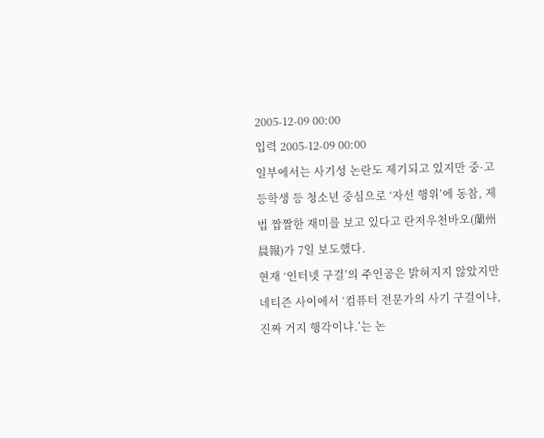2005-12-09 00:00
입력 2005-12-09 00:00
일부에서는 사기성 논란도 제기되고 있지만 중·고등학생 등 청소년 중심으로 ‘자선 행위’에 동참, 제법 짭짤한 재미를 보고 있다고 란저우천바오(蘭州晨報)가 7일 보도했다.
현재 ‘인터넷 구걸’의 주인공은 밝혀지지 않았지만 네티즌 사이에서 ‘컴퓨터 전문가의 사기 구걸이냐, 진짜 거지 행각이냐.’는 논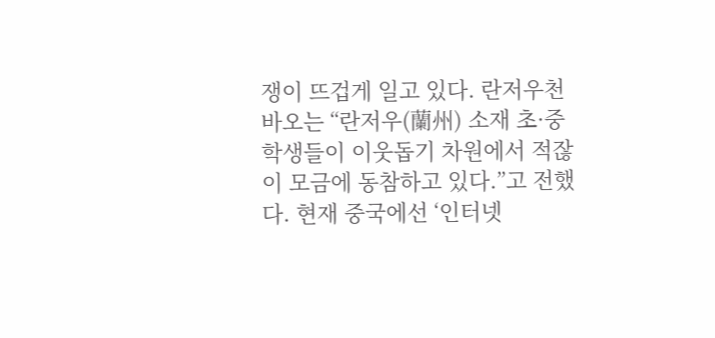쟁이 뜨겁게 일고 있다. 란저우천바오는 “란저우(蘭州) 소재 초·중학생들이 이웃돕기 차원에서 적잖이 모금에 동참하고 있다.”고 전했다. 현재 중국에선 ‘인터넷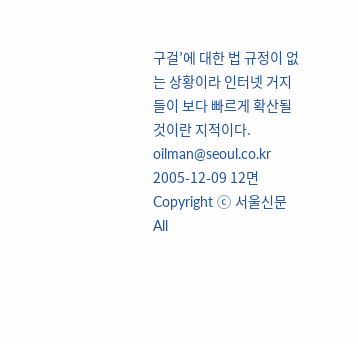구걸’에 대한 법 규정이 없는 상황이라 인터넷 거지들이 보다 빠르게 확산될 것이란 지적이다.
oilman@seoul.co.kr
2005-12-09 12면
Copyright ⓒ 서울신문 All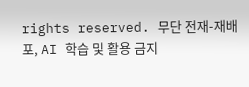rights reserved. 무단 전재-재배포, AI 학습 및 활용 금지